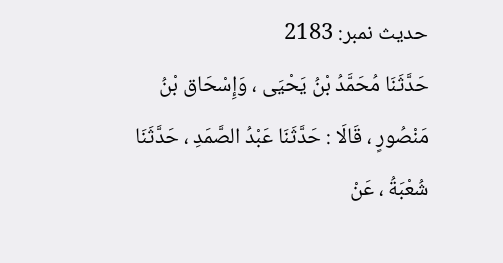حدیث نمبر: 2183
حَدَّثَنَا مُحَمَّدُ بْنُ يَحْيَى ، وَإِسْحَاق بْنُ مَنْصُورٍ ، قَالَا : حَدَّثَنَا عَبْدُ الصَّمَدِ ، حَدَّثَنَا شُعْبَةُ ، عَنْ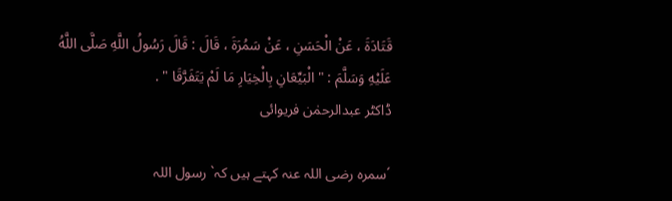قَتَادَةَ ، عَنْ الْحَسَنِ ، عَنْ سَمُرَةَ ، قَالَ : قَالَ رَسُولُ اللَّهِ صَلَّى اللَّهُ عَلَيْهِ وَسَلَّمَ : " الْبَيِّعَانِ بِالْخِيَارِ مَا لَمْ يَتَفَرَّقَا " .
ڈاکٹر عبدالرحمٰن فریوائی

´سمرہ رضی اللہ عنہ کہتے ہیں کہ` رسول اللہ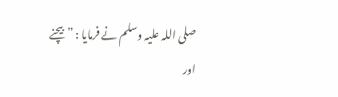صلی اللہ علیہ وسلم نے فرمایا : ” بیچنے اور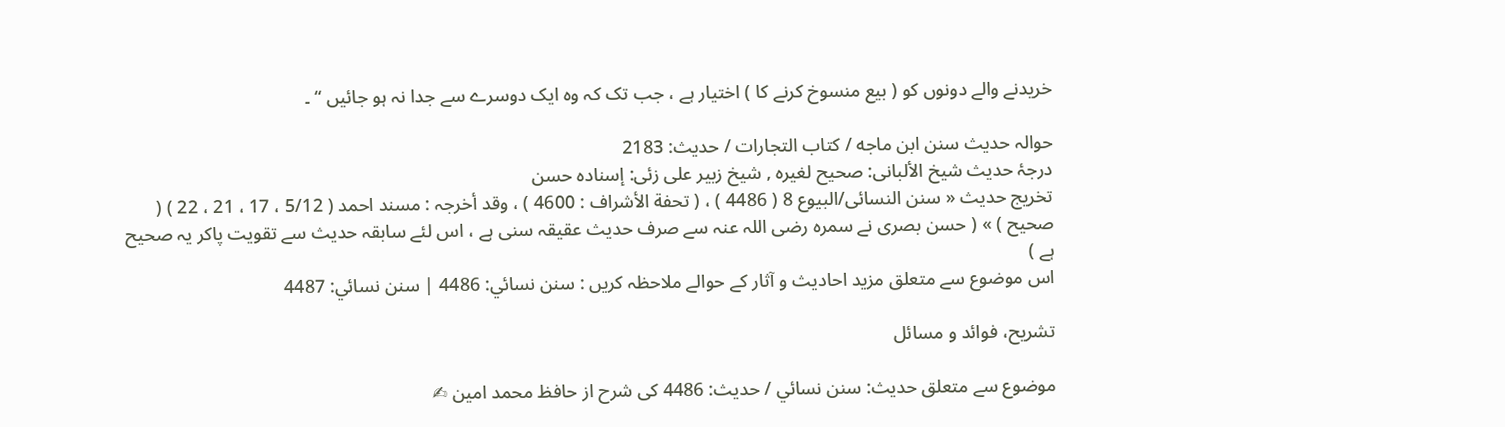خریدنے والے دونوں کو ( بیع منسوخ کرنے کا ) اختیار ہے ، جب تک کہ وہ ایک دوسرے سے جدا نہ ہو جائیں “ ۔

حوالہ حدیث سنن ابن ماجه / كتاب التجارات / حدیث: 2183
درجۂ حدیث شیخ الألبانی: صحيح لغيره , شیخ زبیر علی زئی: إسناده حسن
تخریج حدیث « سنن النسائی/البیوع 8 ( 4486 ) ، ( تحفة الأشراف : 4600 ) ، وقد أخرجہ : مسند احمد ( 5/12 ، 17 ، 21 ، 22 ) ( صحیح ) » ( حسن بصری نے سمرہ رضی اللہ عنہ سے صرف حدیث عقیقہ سنی ہے ، اس لئے سابقہ حدیث سے تقویت پاکر یہ صحیح ہے )
اس موضوع سے متعلق مزید احادیث و آثار کے حوالے ملاحظہ کریں : سنن نسائي: 4486 | سنن نسائي: 4487

تشریح، فوائد و مسائل

موضوع سے متعلق حدیث: سنن نسائي / حدیث: 4486 کی شرح از حافظ محمد امین ✍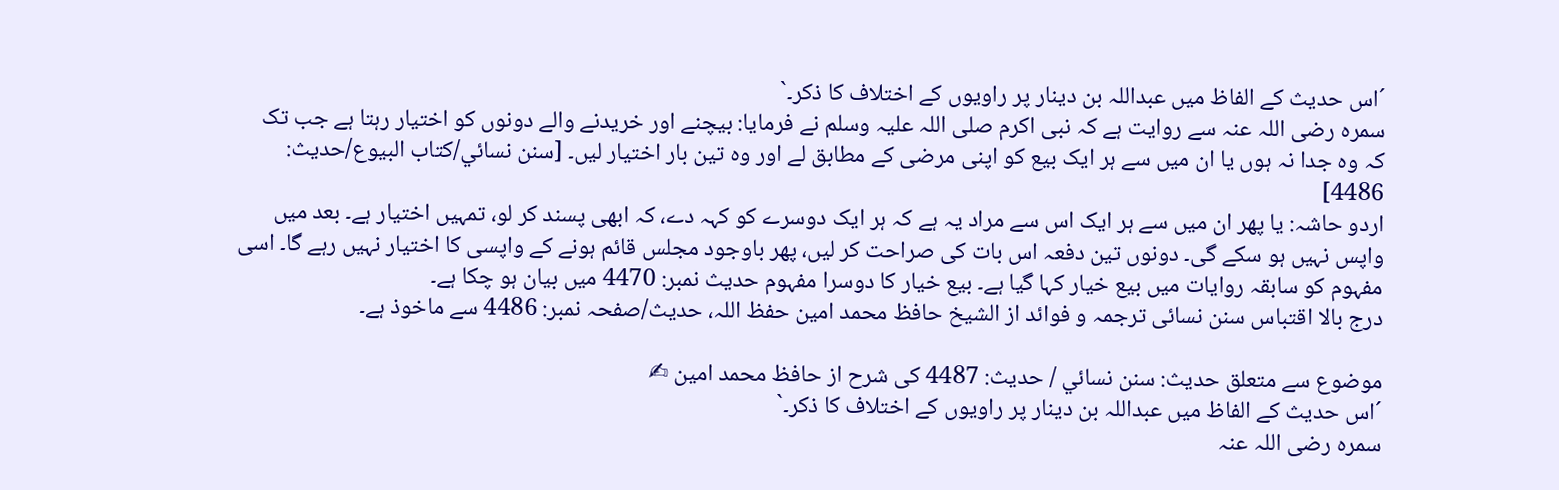´اس حدیث کے الفاظ میں عبداللہ بن دینار پر راویوں کے اختلاف کا ذکر۔`
سمرہ رضی اللہ عنہ سے روایت ہے کہ نبی اکرم صلی اللہ علیہ وسلم نے فرمایا: بیچنے اور خریدنے والے دونوں کو اختیار رہتا ہے جب تک کہ وہ جدا نہ ہوں یا ان میں سے ہر ایک بیع کو اپنی مرضی کے مطابق لے اور وہ تین بار اختیار لیں۔ [سنن نسائي/كتاب البيوع/حدیث: 4486]
اردو حاشہ: یا پھر ان میں سے ہر ایک اس سے مراد یہ ہے کہ ہر ایک دوسرے کو کہہ دے، کہ ابھی پسند کر لو، تمہیں اختیار ہے۔ بعد میں واپس نہیں ہو سکے گی۔ دونوں تین دفعہ اس بات کی صراحت کر لیں، پھر باوجود مجلس قائم ہونے کے واپسی کا اختیار نہیں رہے گا۔ اسی مفہوم کو سابقہ روایات میں بیع خیار کہا گیا ہے۔ بیع خیار کا دوسرا مفہوم حدیث نمبر: 4470 میں بیان ہو چکا ہے۔
درج بالا اقتباس سنن نسائی ترجمہ و فوائد از الشیخ حافظ محمد امین حفظ اللہ، حدیث/صفحہ نمبر: 4486 سے ماخوذ ہے۔

موضوع سے متعلق حدیث: سنن نسائي / حدیث: 4487 کی شرح از حافظ محمد امین ✍
´اس حدیث کے الفاظ میں عبداللہ بن دینار پر راویوں کے اختلاف کا ذکر۔`
سمرہ رضی اللہ عنہ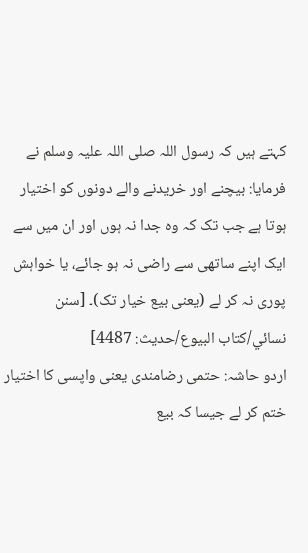کہتے ہیں کہ رسول اللہ صلی اللہ علیہ وسلم نے فرمایا: بیچنے اور خریدنے والے دونوں کو اختیار ہوتا ہے جب تک کہ وہ جدا نہ ہوں اور ان میں سے ایک اپنے ساتھی سے راضی نہ ہو جائے، یا خواہش پوری نہ کر لے (یعنی بیع خیار تک)۔ [سنن نسائي/كتاب البيوع/حدیث: 4487]
اردو حاشہ: حتمی رضامندی یعنی واپسی کا اختیار ختم کر لے جیسا کہ بیع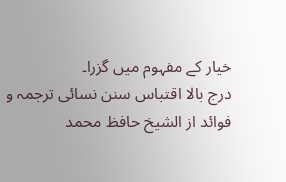خیار کے مفہوم میں گزرا۔
درج بالا اقتباس سنن نسائی ترجمہ و فوائد از الشیخ حافظ محمد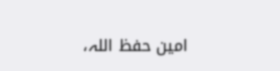امین حفظ اللہ،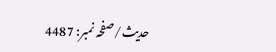حدیث/صفحہ نمبر: 4487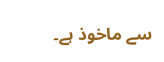سے ماخوذ ہے۔